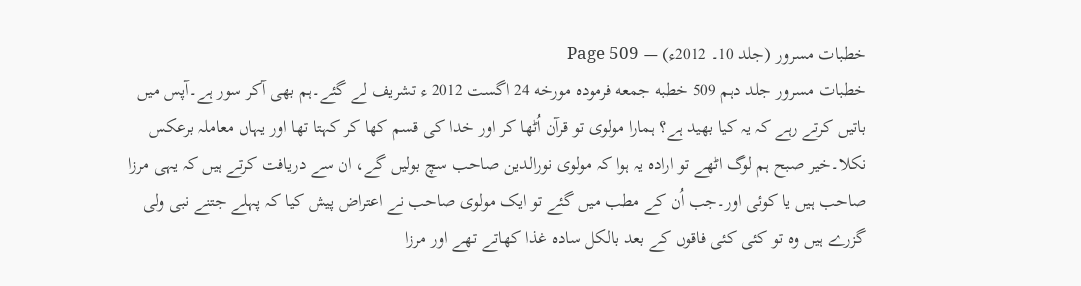خطبات مسرور (جلد 10۔ 2012ء) — Page 509
خطبات مسرور جلد دہم 509 خطبه جمعه فرموده مورخه 24 اگست 2012 ء تشریف لے گئے۔ہم بھی آکر سور ہے۔آپس میں باتیں کرتے رہے کہ یہ کیا بھید ہے؟ ہمارا مولوی تو قرآن اُٹھا کر اور خدا کی قسم کھا کر کہتا تھا اور یہاں معاملہ برعکس نکلا۔خیر صبح ہم لوگ اٹھے تو ارادہ یہ ہوا کہ مولوی نورالدین صاحب سچ بولیں گے، ان سے دریافت کرتے ہیں کہ یہی مرزا صاحب ہیں یا کوئی اور۔جب اُن کے مطب میں گئے تو ایک مولوی صاحب نے اعتراض پیش کیا کہ پہلے جتنے نبی ولی گزرے ہیں وہ تو کئی کئی فاقوں کے بعد بالکل سادہ غذا کھاتے تھے اور مرزا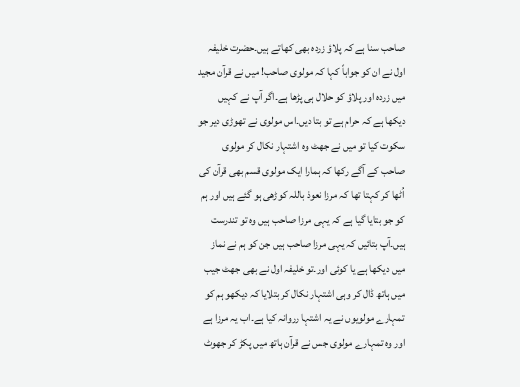صاحب سنا ہے کہ پلاؤ زردہ بھی کھاتے ہیں۔حضرت خلیفہ اول نے ان کو جواباً کہا کہ مولوی صاحب! میں نے قرآن مجید میں زردہ اور پلاؤ کو حلال ہی پڑھا ہے۔اگر آپ نے کہیں دیکھا ہے کہ حرام ہے تو بتا دیں۔اس مولوی نے تھوڑی دیر جو سکوت کیا تو میں نے جھٹ وہ اشتہار نکال کر مولوی صاحب کے آگے رکھا کہ ہمارا ایک مولوی قسم بھی قرآن کی اُٹھا کر کہتا تھا کہ مرزا نعوذ باللہ کوڑھی ہو گئے ہیں اور ہم کو جو بتایا گیا ہے کہ یہی مرزا صاحب ہیں وہ تو تندرست ہیں۔آپ بتائیں کہ یہی مرزا صاحب ہیں جن کو ہم نے نماز میں دیکھا ہے یا کوئی اور۔تو خلیفہ اول نے بھی جھٹ جیب میں ہاتھ ڈال کر وہی اشتہار نکال کر بتلایا کہ دیکھو ہم کو تمہارے مولویوں نے یہ اشتہا رروانہ کیا ہے۔اب یہ مرزا ہے اور وہ تمہارے مولوی جس نے قرآن ہاتھ میں پکڑ کر جھوٹ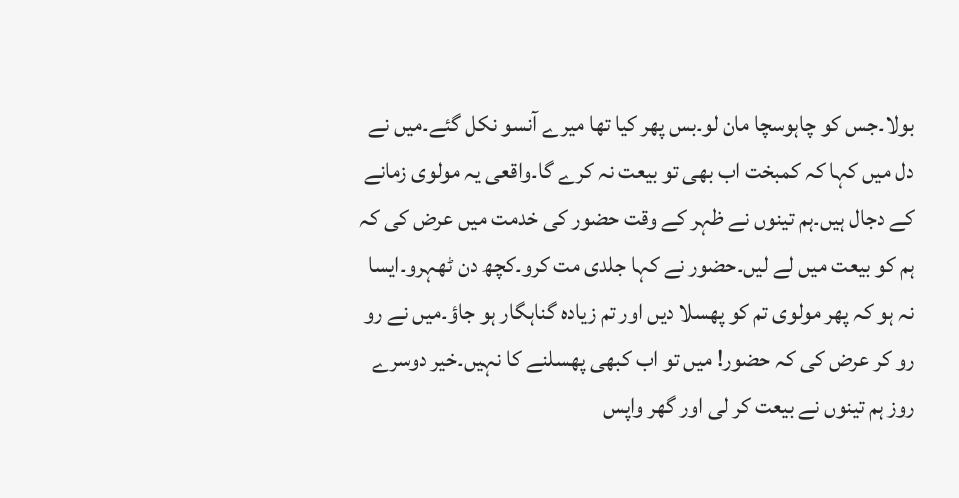بولا۔جس کو چاہوسچا مان لو۔بس پھر کیا تھا میرے آنسو نکل گئے۔میں نے دل میں کہا کہ کمبخت اب بھی تو بیعت نہ کرے گا۔واقعی یہ مولوی زمانے کے دجال ہیں۔ہم تینوں نے ظہر کے وقت حضور کی خدمت میں عرض کی کہ ہم کو بیعت میں لے لیں۔حضور نے کہا جلدی مت کرو۔کچھ دن ٹھہرو۔ایسا نہ ہو کہ پھر مولوی تم کو پھسلا دیں اور تم زیادہ گناہگار ہو جاؤ۔میں نے رو رو کر عرض کی کہ حضور! میں تو اب کبھی پھسلنے کا نہیں۔خیر دوسرے روز ہم تینوں نے بیعت کر لی اور گھر واپس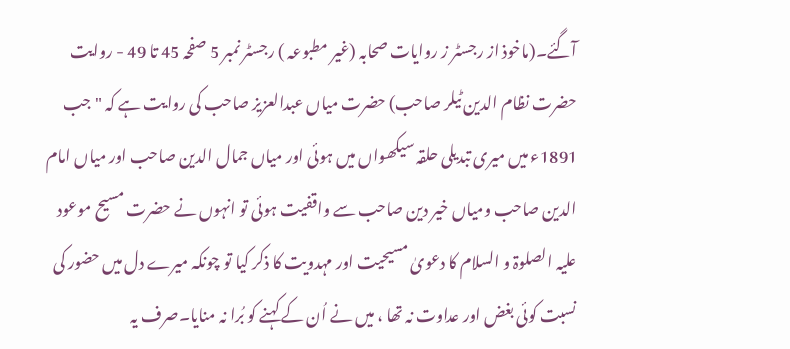آگئے۔(ماخوذ از رجسٹر ز روایات صحابہ (غیر مطبوعہ ) رجسٹر نمبر 5 صفحہ 45 تا 49 - روایت حضرت نظام الدین ٹیلر صاحب) حضرت میاں عبدالعزیز صاحب کی روایت ہے کہ "جب 1891ء میں میری تبدیلی حلقہ سیکھواں میں ہوئی اور میاں جمال الدین صاحب اور میاں امام الدین صاحب ومیاں خیر دین صاحب سے واقفیت ہوئی تو انہوں نے حضرت مسیح موعود علیہ الصلوۃ و السلام کا دعویٰ مسیحیت اور مہدویت کا ذکر کیا تو چونکہ میرے دل میں حضور کی نسبت کوئی بغض اور عداوت نہ تھا ، میں نے اُن کے کہنے کو بُرا نہ منایا۔صرف یہ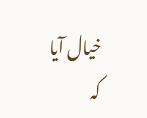خیال آیا کہ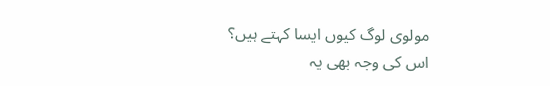مولوی لوگ کیوں ایسا کہتے ہیں؟ اس کی وجہ بھی یہ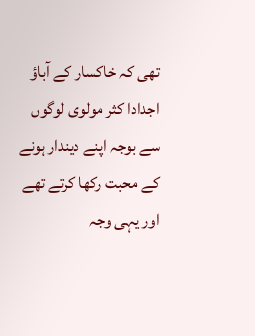تھی کہ خاکسار کے آباؤ اجدادا کثر مولوی لوگوں سے بوجہ اپنے دیندار ہونے کے محبت رکھا کرتے تھے اور یہی وجہ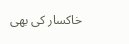خاکسار کی بھی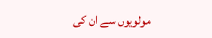مولویوں سے ان کی